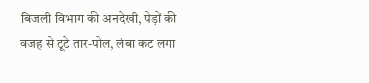बिजली विभाग की अनदेखी, पेड़ों की वजह से टूटे तार-पोल, लंबा कट लगा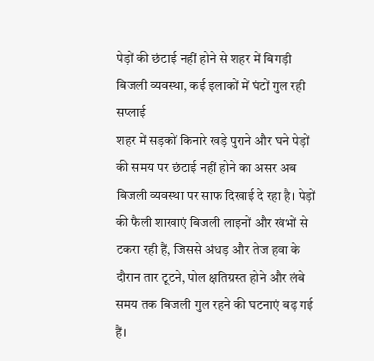पेड़ों की छंटाई नहीं होने से शहर में बिगड़ी बिजली व्यवस्था, कई इलाकों में घंटों गुल रही सप्लाई
शहर में सड़कों किनारे खड़े पुराने और घने पेड़ों की समय पर छंटाई नहीं होने का असर अब बिजली व्यवस्था पर साफ दिखाई दे रहा है। पेड़ों की फैली शाखाएं बिजली लाइनों और खंभों से टकरा रही हैं, जिससे अंधड़ और तेज हवा के दौरान तार टूटने, पोल क्षतिग्रस्त होने और लंबे समय तक बिजली गुल रहने की घटनाएं बढ़ गई हैं।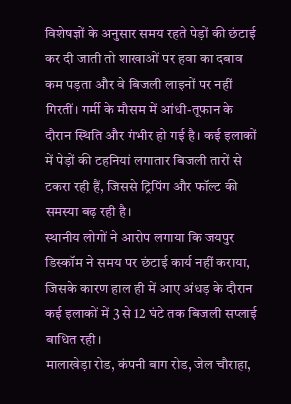विशेषज्ञों के अनुसार समय रहते पेड़ों की छंटाई कर दी जाती तो शाखाओं पर हवा का दबाव कम पड़ता और वे बिजली लाइनों पर नहीं गिरतीं। गर्मी के मौसम में आंधी-तूफान के दौरान स्थिति और गंभीर हो गई है। कई इलाकों में पेड़ों की टहनियां लगातार बिजली तारों से टकरा रही हैं, जिससे ट्रिपिंग और फॉल्ट की समस्या बढ़ रही है।
स्थानीय लोगों ने आरोप लगाया कि जयपुर डिस्कॉम ने समय पर छंटाई कार्य नहीं कराया, जिसके कारण हाल ही में आए अंधड़ के दौरान कई इलाकों में 3 से 12 घंटे तक बिजली सप्लाई बाधित रही।
मालाखेड़ा रोड, कंपनी बाग रोड, जेल चौराहा,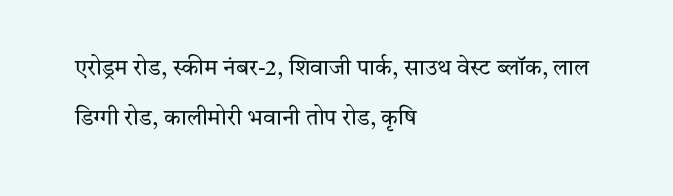एरोड्रम रोड, स्कीम नंबर-2, शिवाजी पार्क, साउथ वेस्ट ब्लॉक, लाल डिग्गी रोड, कालीमोरी भवानी तोप रोड, कृषि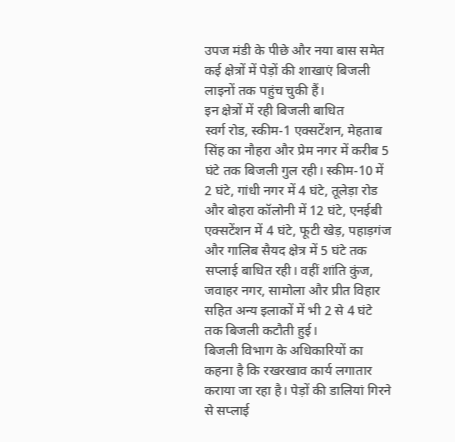उपज मंडी के पीछे और नया बास समेत कई क्षेत्रों में पेड़ों की शाखाएं बिजली लाइनों तक पहुंच चुकी हैं।
इन क्षेत्रों में रही बिजली बाधित
स्वर्ग रोड, स्कीम-1 एक्सटेंशन, मेहताब सिंह का नौहरा और प्रेम नगर में करीब 5 घंटे तक बिजली गुल रही। स्कीम-10 में 2 घंटे, गांधी नगर में 4 घंटे, तूलेड़ा रोड और बोहरा कॉलोनी में 12 घंटे, एनईबी एक्सटेंशन में 4 घंटे, फूटी खेड़, पहाड़गंज और गालिब सैयद क्षेत्र में 5 घंटे तक सप्लाई बाधित रही। वहीं शांति कुंज, जवाहर नगर, सामोला और प्रीत विहार सहित अन्य इलाकों में भी 2 से 4 घंटे तक बिजली कटौती हुई।
बिजली विभाग के अधिकारियों का कहना है कि रखरखाव कार्य लगातार कराया जा रहा है। पेड़ों की डालियां गिरने से सप्लाई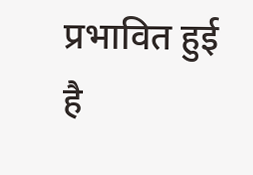प्रभावित हुई है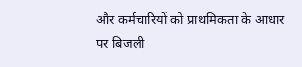और कर्मचारियों को प्राथमिकता के आधार पर बिजली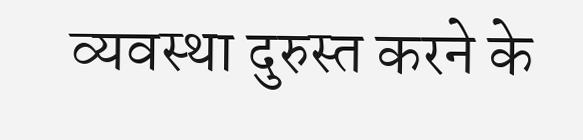व्यवस्था दुरुस्त करने के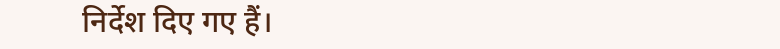निर्देश दिए गए हैं।